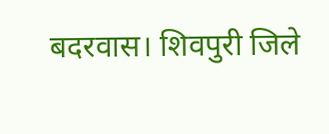बदरवास। शिवपुरी जिले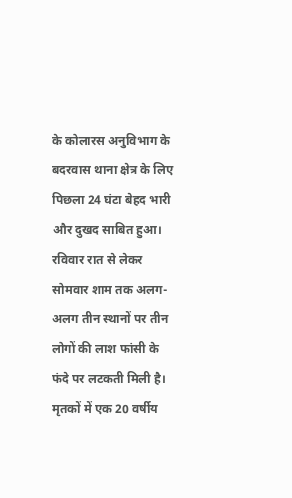के कोलारस अनुविभाग के बदरवास थाना क्षेत्र के लिए पिछला 24 घंटा बेहद भारी और दुखद साबित हुआ। रविवार रात से लेकर सोमवार शाम तक अलग-अलग तीन स्थानों पर तीन लोगों की लाश फांसी के फंदे पर लटकती मिली है। मृतकों में एक 20 वर्षीय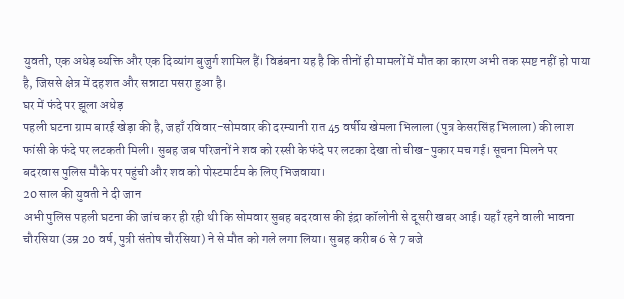युवती, एक अधेड़ व्यक्ति और एक दिव्यांग बुजुर्ग शामिल हैं। विडंबना यह है कि तीनों ही मामलों में मौत का कारण अभी तक स्पष्ट नहीं हो पाया है, जिससे क्षेत्र में दहशत और सन्नाटा पसरा हुआ है।
घर में फंदे पर झूला अधेड़
पहली घटना ग्राम बारई खेड़ा की है, जहाँ रविवार-सोमवार की दरम्यानी रात 45 वर्षीय खेमला भिलाला (पुत्र केसरसिंह भिलाला) की लाश फांसी के फंदे पर लटकती मिली। सुबह जब परिजनों ने शव को रस्सी के फंदे पर लटका देखा तो चीख-पुकार मच गई। सूचना मिलने पर बदरवास पुलिस मौके पर पहुंची और शव को पोस्टमार्टम के लिए भिजवाया।
20 साल की युवती ने दी जान
अभी पुलिस पहली घटना की जांच कर ही रही थी कि सोमवार सुबह बदरवास की इंद्रा कॉलोनी से दूसरी खबर आई। यहाँ रहने वाली भावना चौरसिया (उम्र 20 वर्ष, पुत्री संतोष चौरसिया) ने से मौत को गले लगा लिया। सुबह करीब 6 से 7 बजे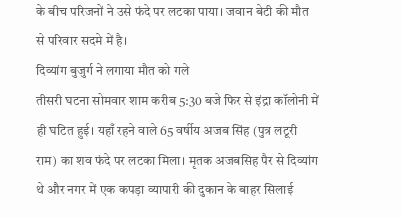के बीच परिजनों ने उसे फंदे पर लटका पाया। जवान बेटी की मौत से परिवार सदमे में है।
दिव्यांग बुजुर्ग ने लगाया मौत को गले
तीसरी घटना सोमवार शाम करीब 5:30 बजे फिर से इंद्रा कॉलोनी में ही घटित हुई। यहाँ रहने वाले 65 वर्षीय अजब सिंह (पुत्र लटूरी राम) का शव फंदे पर लटका मिला। मृतक अजबसिह पैर से दिव्यांग थे और नगर में एक कपड़ा व्यापारी की दुकान के बाहर सिलाई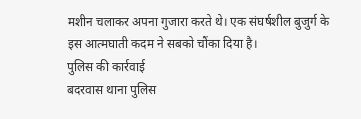मशीन चलाकर अपना गुजारा करते थे। एक संघर्षशील बुजुर्ग के इस आत्मघाती कदम ने सबको चौंका दिया है।
पुलिस की कार्रवाई
बदरवास थाना पुलिस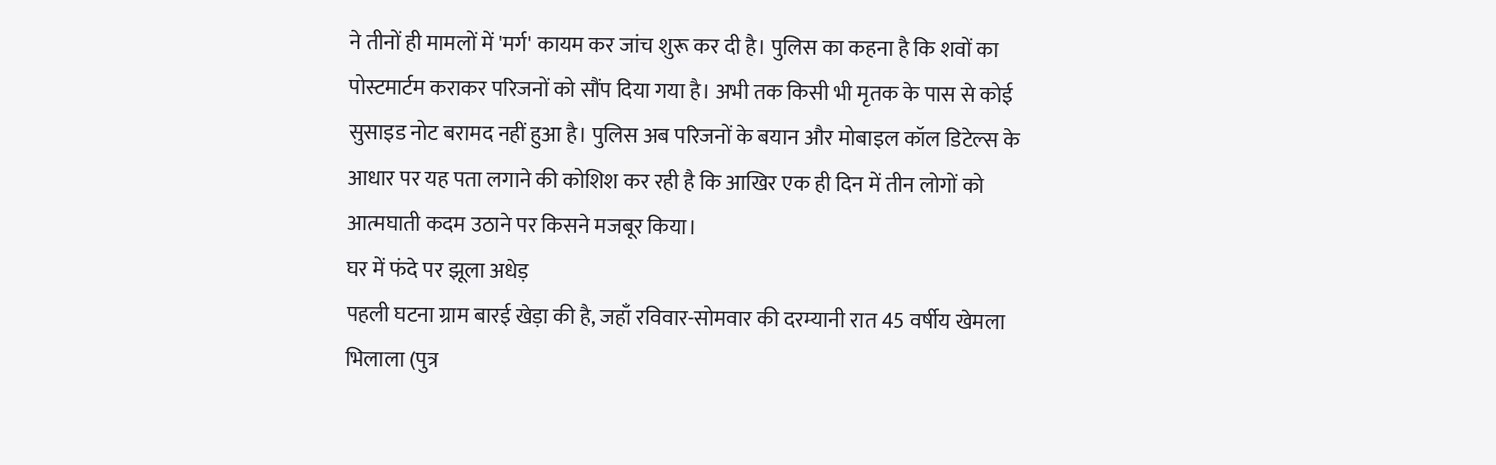ने तीनों ही मामलों में 'मर्ग' कायम कर जांच शुरू कर दी है। पुलिस का कहना है कि शवों का पोस्टमार्टम कराकर परिजनों को सौंप दिया गया है। अभी तक किसी भी मृतक के पास से कोई सुसाइड नोट बरामद नहीं हुआ है। पुलिस अब परिजनों के बयान और मोबाइल कॉल डिटेल्स के आधार पर यह पता लगाने की कोशिश कर रही है कि आखिर एक ही दिन में तीन लोगों को आत्मघाती कदम उठाने पर किसने मजबूर किया।
घर में फंदे पर झूला अधेड़
पहली घटना ग्राम बारई खेड़ा की है, जहाँ रविवार-सोमवार की दरम्यानी रात 45 वर्षीय खेमला भिलाला (पुत्र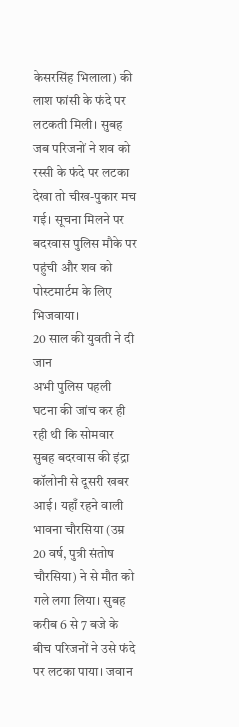केसरसिंह भिलाला) की लाश फांसी के फंदे पर लटकती मिली। सुबह जब परिजनों ने शव को रस्सी के फंदे पर लटका देखा तो चीख-पुकार मच गई। सूचना मिलने पर बदरवास पुलिस मौके पर पहुंची और शव को पोस्टमार्टम के लिए भिजवाया।
20 साल की युवती ने दी जान
अभी पुलिस पहली घटना की जांच कर ही रही थी कि सोमवार सुबह बदरवास की इंद्रा कॉलोनी से दूसरी खबर आई। यहाँ रहने वाली भावना चौरसिया (उम्र 20 वर्ष, पुत्री संतोष चौरसिया) ने से मौत को गले लगा लिया। सुबह करीब 6 से 7 बजे के बीच परिजनों ने उसे फंदे पर लटका पाया। जवान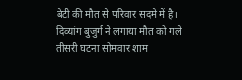बेटी की मौत से परिवार सदमे में है।
दिव्यांग बुजुर्ग ने लगाया मौत को गले
तीसरी घटना सोमवार शाम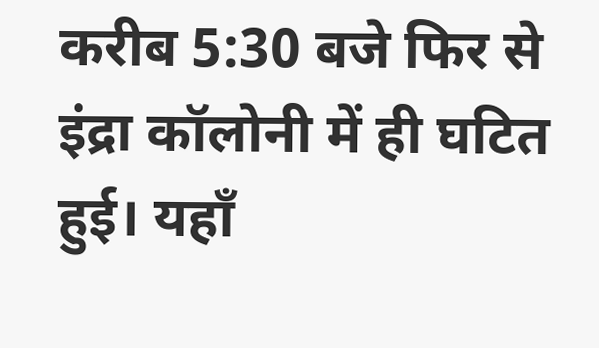करीब 5:30 बजे फिर से इंद्रा कॉलोनी में ही घटित हुई। यहाँ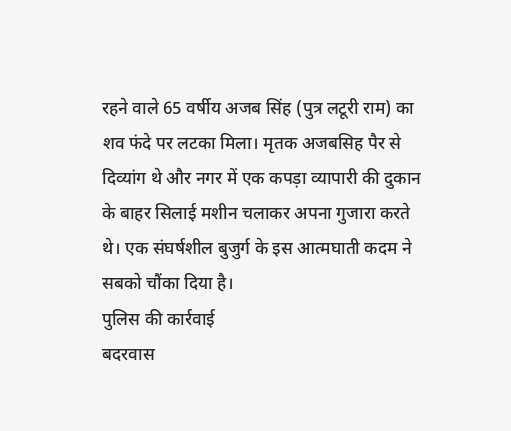रहने वाले 65 वर्षीय अजब सिंह (पुत्र लटूरी राम) का शव फंदे पर लटका मिला। मृतक अजबसिह पैर से दिव्यांग थे और नगर में एक कपड़ा व्यापारी की दुकान के बाहर सिलाई मशीन चलाकर अपना गुजारा करते थे। एक संघर्षशील बुजुर्ग के इस आत्मघाती कदम ने सबको चौंका दिया है।
पुलिस की कार्रवाई
बदरवास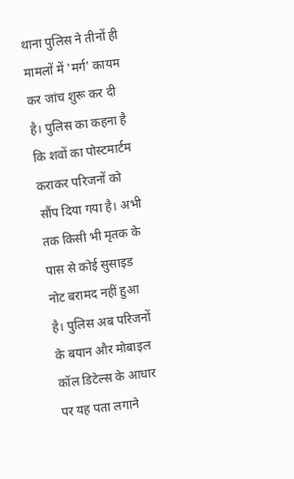थाना पुलिस ने तीनों ही मामलों में 'मर्ग' कायम कर जांच शुरू कर दी है। पुलिस का कहना है कि शवों का पोस्टमार्टम कराकर परिजनों को सौंप दिया गया है। अभी तक किसी भी मृतक के पास से कोई सुसाइड नोट बरामद नहीं हुआ है। पुलिस अब परिजनों के बयान और मोबाइल कॉल डिटेल्स के आधार पर यह पता लगाने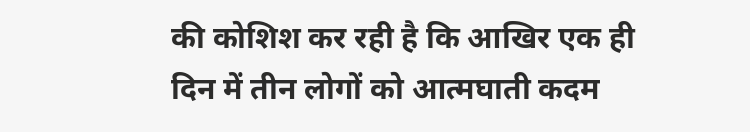की कोशिश कर रही है कि आखिर एक ही दिन में तीन लोगों को आत्मघाती कदम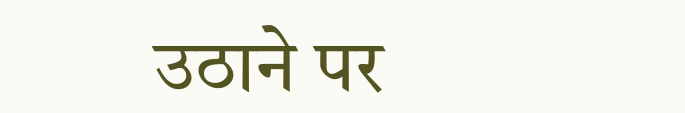उठाने पर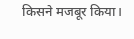किसने मजबूर किया।